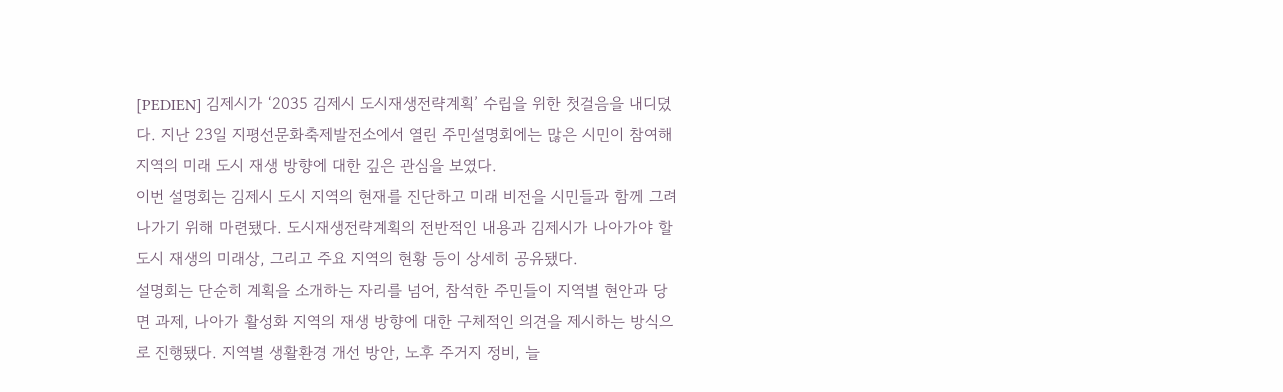[PEDIEN] 김제시가 ‘2035 김제시 도시재생전략계획’ 수립을 위한 첫걸음을 내디뎠다. 지난 23일 지평선문화축제발전소에서 열린 주민설명회에는 많은 시민이 참여해 지역의 미래 도시 재생 방향에 대한 깊은 관심을 보였다.
이번 설명회는 김제시 도시 지역의 현재를 진단하고 미래 비전을 시민들과 함께 그려나가기 위해 마련됐다. 도시재생전략계획의 전반적인 내용과 김제시가 나아가야 할 도시 재생의 미래상, 그리고 주요 지역의 현황 등이 상세히 공유됐다.
설명회는 단순히 계획을 소개하는 자리를 넘어, 참석한 주민들이 지역별 현안과 당면 과제, 나아가 활성화 지역의 재생 방향에 대한 구체적인 의견을 제시하는 방식으로 진행됐다. 지역별 생활환경 개선 방안, 노후 주거지 정비, 늘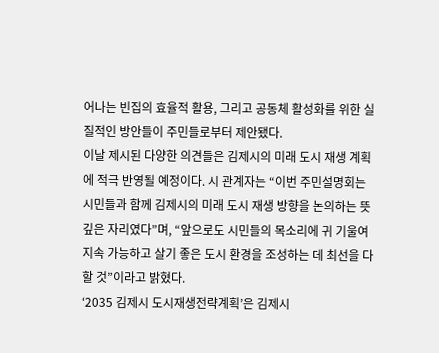어나는 빈집의 효율적 활용, 그리고 공동체 활성화를 위한 실질적인 방안들이 주민들로부터 제안됐다.
이날 제시된 다양한 의견들은 김제시의 미래 도시 재생 계획에 적극 반영될 예정이다. 시 관계자는 “이번 주민설명회는 시민들과 함께 김제시의 미래 도시 재생 방향을 논의하는 뜻깊은 자리였다”며, “앞으로도 시민들의 목소리에 귀 기울여 지속 가능하고 살기 좋은 도시 환경을 조성하는 데 최선을 다할 것”이라고 밝혔다.
‘2035 김제시 도시재생전략계획’은 김제시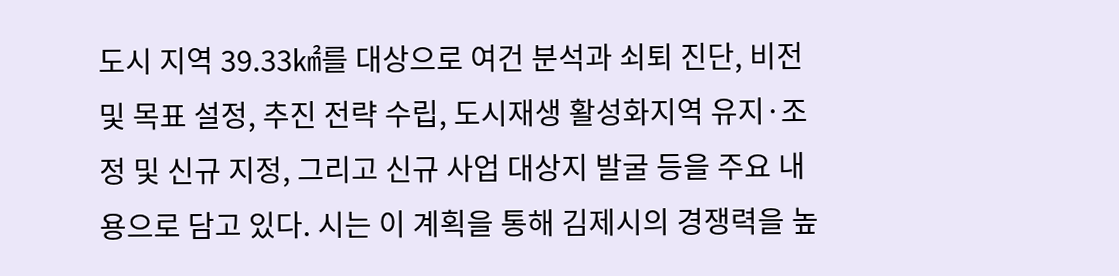도시 지역 39.33㎢를 대상으로 여건 분석과 쇠퇴 진단, 비전 및 목표 설정, 추진 전략 수립, 도시재생 활성화지역 유지·조정 및 신규 지정, 그리고 신규 사업 대상지 발굴 등을 주요 내용으로 담고 있다. 시는 이 계획을 통해 김제시의 경쟁력을 높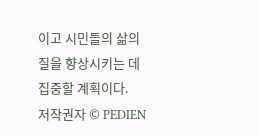이고 시민들의 삶의 질을 향상시키는 데 집중할 계획이다.
저작권자 © PEDIEN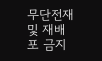무단전재 및 재배포 금지